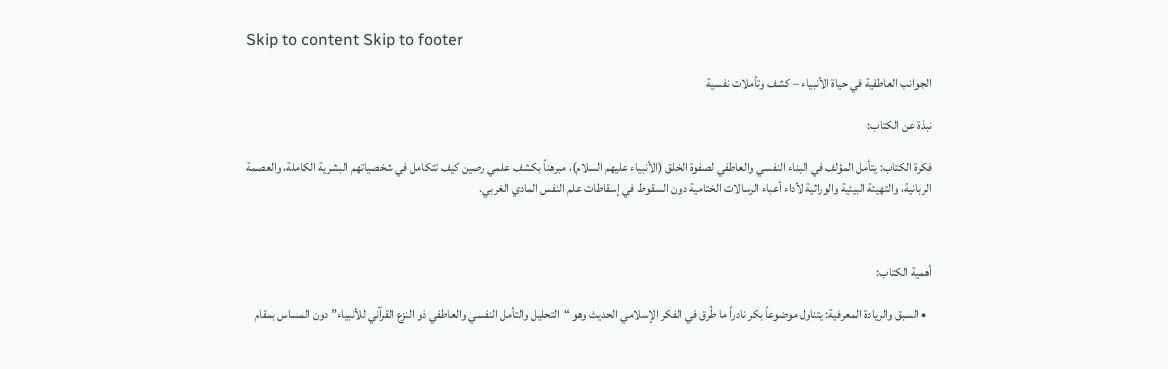Skip to content Skip to footer

الجوانب العاطفية في حياة الأنبياء – كشف وتأملات نفسية

نبذة عن الكتاب:

فكرة الكتاب: يتأمل المؤلف في البناء النفسي والعاطفي لصفوة الخلق (الأنبياء عليهم السلام)، مبرهناً بكشف علمي رصين كيف تتكامل في شخصياتهم البشرية الكاملة، والعصمة الربانية، والتهيئة البيئية والوراثية لأداء أعباء الرسالات الختامية دون السقوط في إسقاطات علم النفس المادي الغربي.



أهمية الكتاب:

  • السبق والريادة المعرفية: يتناول موضوعاً بكر نادراً ما طُرق في الفكر الإسلامي الحديث وهو “التحليل والتأمل النفسي والعاطفي ذو النزع القرآني للأنبياء” دون المساس بمقام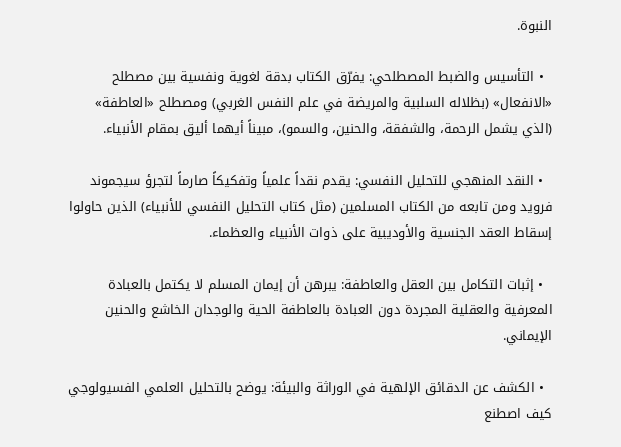النبوة.

  • التأسيس والضبط المصطلحي: يفرّق الكتاب بدقة لغوية ونفسية بين مصطلح «الانفعال» (بظلاله السلبية والمريضة في علم النفس الغربي) ومصطلح «العاطفة» (الذي يشمل الرحمة، والشفقة، والحنين، والسمو)، مبيناً أيهما أليق بمقام الأنبياء.

  • النقد المنهجي للتحليل النفسي: يقدم نقداً علمياً وتفكيكاً صارماً لتجرؤ سيجموند فرويد ومن تابعه من الكتاب المسلمين (مثل كتاب التحليل النفسي للأنبياء) الذين حاولوا إسقاط العقد الجنسية والأوديبية على ذوات الأنبياء والعظماء.

  • إثبات التكامل بين العقل والعاطفة: يبرهن أن إيمان المسلم لا يكتمل بالعبادة المعرفية والعقلية المجردة دون العبادة بالعاطفة الحية والوجدان الخاشع والحنين الإيماني.

  • الكشف عن الدقائق الإلهية في الوراثة والبيئة: يوضح بالتحليل العلمي الفسيولوجي كيف اصطنع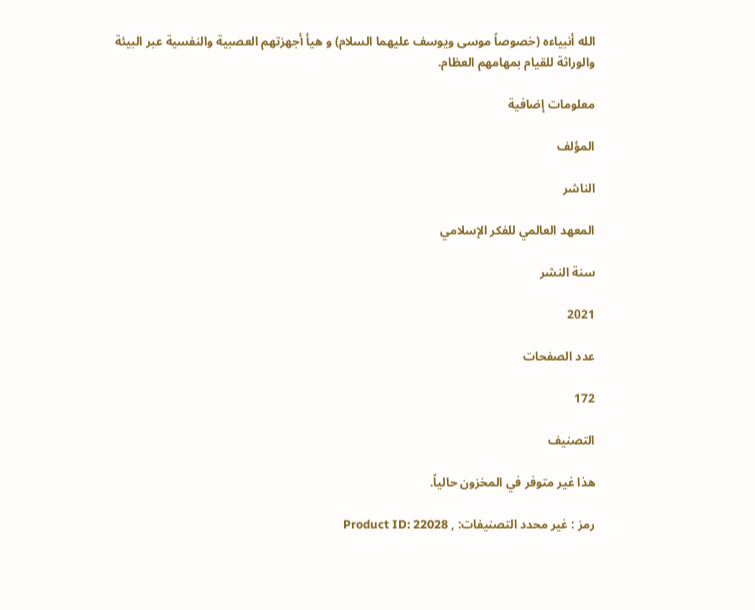الله أنبياءه (خصوصاً موسى ويوسف عليهما السلام) و هيأ أجهزتهم العصبية والنفسية عبر البيئة والوراثة للقيام بمهامهم العظام.

معلومات إضافية

المؤلف

الناشر

المعهد العالمي للفكر الإسلامي

سنة النشر

2021

عدد الصفحات

172

التصنيف

هذا غير متوفر في المخزون حالياً.

رمز : غير محدد التصنيفات: , Product ID: 22028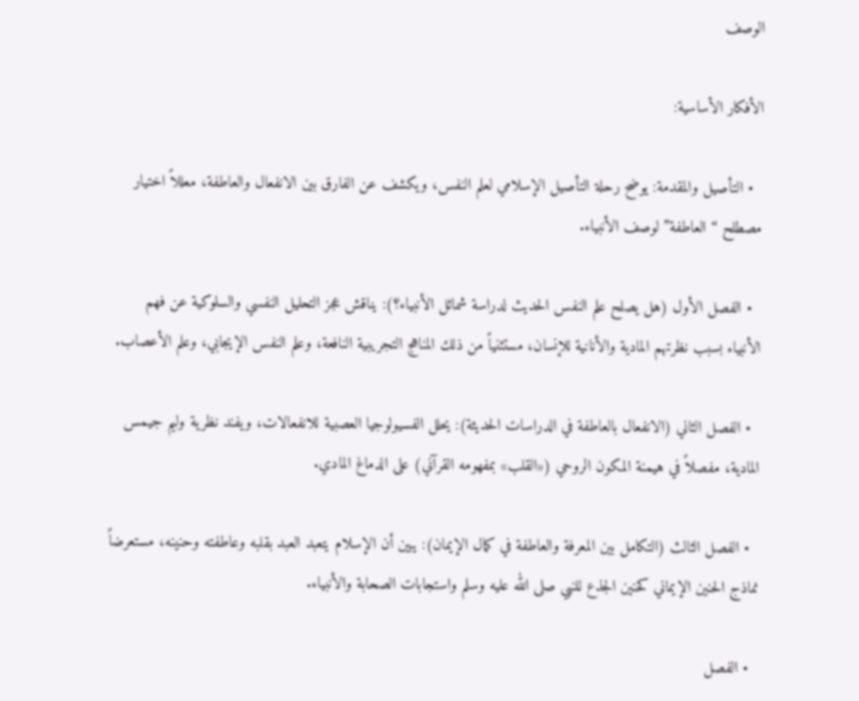الوصف

الأفكار الأساسية:

  • التأصيل والمقدمة: يوضح رحلة التأصيل الإسلامي لعلم النفس، ويكشف عن الفارق بين الانفعال والعاطفة، معللاً اختيار مصطلح “العاطفة” لوصف الأنبياء.

  • الفصل الأول (هل يصلح علم النفس الحديث لدراسة شمائل الأنبياء؟): يناقش عجز التحليل النفسي والسلوكية عن فهم الأنبياء بسبب نظرتهم المادية والأنانية للإنسان، مستثنياً من ذلك المناهج التجريبية النافعة، وعلم النفس الإيجابي، وعلم الأعصاب.

  • الفصل الثاني (الانفعال بالعاطفة في الدراسات الحديثة): يحلل الفسيولوجيا العصبية للانفعالات، ويفند نظرية وليم جيمس المادية، مفصلاً في هيمنة المكون الروحي («القلب» بمفهومه القرآني) على الدماغ المادي.

  • الفصل الثالث (التكامل بين المعرفة والعاطفة في كمال الإيمان): يبين أن الإسلام يتعبد العبد بقلبه وعاطفته وحنينه، مستعرضاً نماذج الحنين الإيماني كحنين الجذع للنبي صلى الله عليه وسلم واستجابات الصحابة والأنبياء.

  • الفصل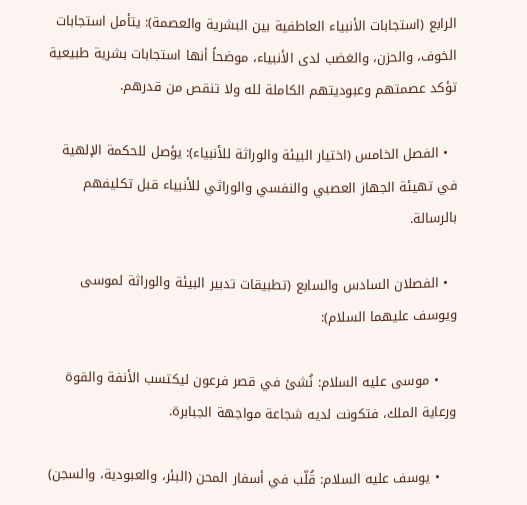الرابع (استجابات الأنبياء العاطفية بين البشرية والعصمة): يتأمل استجابات الخوف، والحزن، والغضب لدى الأنبياء، موضحاً أنها استجابات بشرية طبيعية تؤكد عصمتهم وعبوديتهم الكاملة لله ولا تنقص من قدرهم.

  • الفصل الخامس (اختيار البيئة والوراثة للأنبياء): يؤصل للحكمة الإلهية في تهيئة الجهاز العصبي والنفسي والوراثي للأنبياء قبل تكليفهم بالرسالة.

  • الفصلان السادس والسابع (تطبيقات تدبير البيئة والوراثة لموسى ويوسف عليهما السلام):

    • موسى عليه السلام: نُشئ في قصر فرعون ليكتسب الأنفة والقوة ورعاية الملك، فتكونت لديه شجاعة مواجهة الجبابرة.

    • يوسف عليه السلام: قُلّب في أسفار المحن (البئر، والعبودية، والسجن)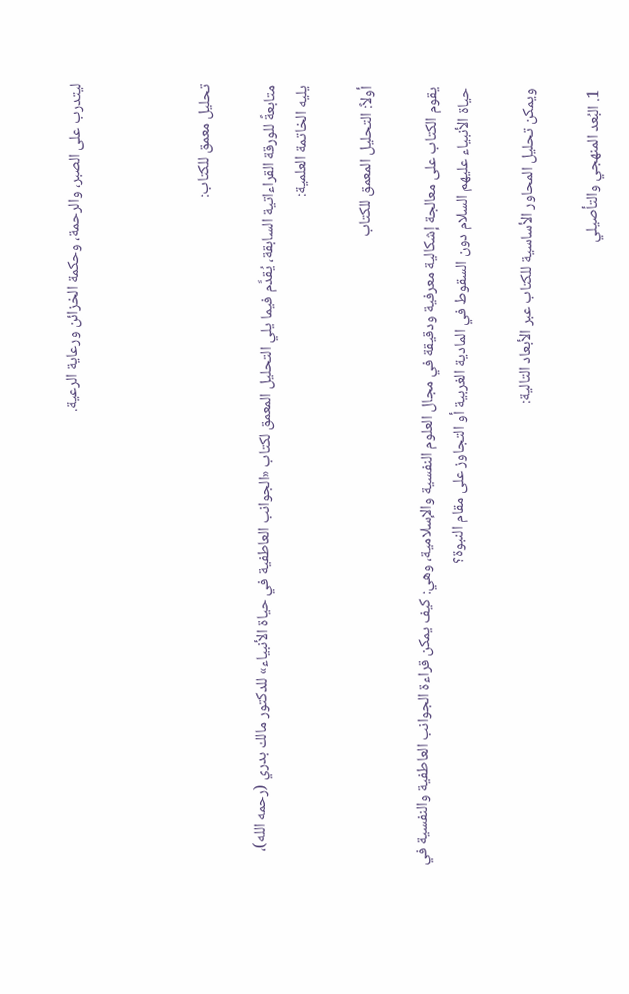ليتدرب على الصبر، والرحمة، وحكمة الخزائن ورعاية الرعية.



تحليل معمق للكتاب:

متابعةً للورقة القراءاتية السابقة، يُقدَّم فيما يلي التحليل المعمق لكتاب «الجوانب العاطفية في حياة الأنبياء» للدكتور مالك بدري (رحمه الله)، يليه الخاتمة العلمية:

أولاً: التحليل المعمق للكتاب

يقوم الكتاب على معالجة إشكالية معرفية ودقيقة في مجال العلوم النفسية والإسلامية، وهي: كيف يمكن قراءة الجوانب العاطفية والنفسية في حياة الأنبياء عليهم السلام دون السقوط في المادية الغربية أو التجاوز على مقام النبوة؟

ويمكن تحليل المحاور الأساسية للكتاب عبر الأبعاد التالية:

1. البُعد المنهجي والتأصيلي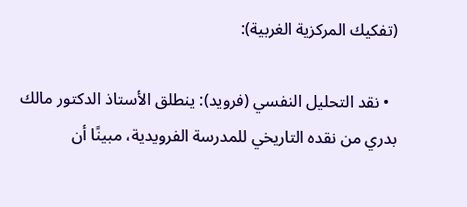(تفكيك المركزية الغربية):

  • نقد التحليل النفسي (فرويد): ينطلق الأستاذ الدكتور مالك بدري من نقده التاريخي للمدرسة الفرويدية، مبينًا أن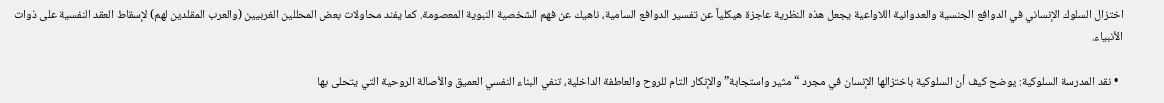اختزال السلوك الإنساني في الدوافع الجنسية والعدوانية اللاواعية يجعل هذه النظرية عاجزة هيكلياً عن تفسير الدوافع السامية، ناهيك عن فهم الشخصية النبوية المعصومة. كما يفند محاولات بعض المحللين الغربيين (والعرب المقلدين لهم) لإسقاط العقد النفسية على ذوات الأنبياء.

  • نقد المدرسة السلوكية: يوضح كيف أن السلوكية باختزالها الإنسان في مجرد “مثير واستجابة” والإنكار التام للروح والعاطفة الداخلية، تنفي البناء النفسي العميق والأصالة الروحية التي يتحلى بها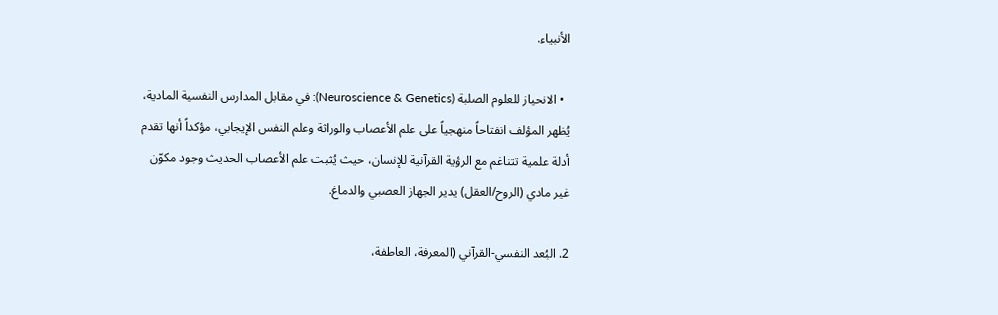الأنبياء.

  • الانحياز للعلوم الصلبة (Neuroscience & Genetics): في مقابل المدارس النفسية المادية، يُظهر المؤلف انفتاحاً منهجياً على علم الأعصاب والوراثة وعلم النفس الإيجابي، مؤكداً أنها تقدم أدلة علمية تتناغم مع الرؤية القرآنية للإنسان، حيث يُثبت علم الأعصاب الحديث وجود مكوّن غير مادي (الروح/العقل) يدير الجهاز العصبي والدماغ.

2. البُعد النفسي-القرآني (المعرفة، العاطفة،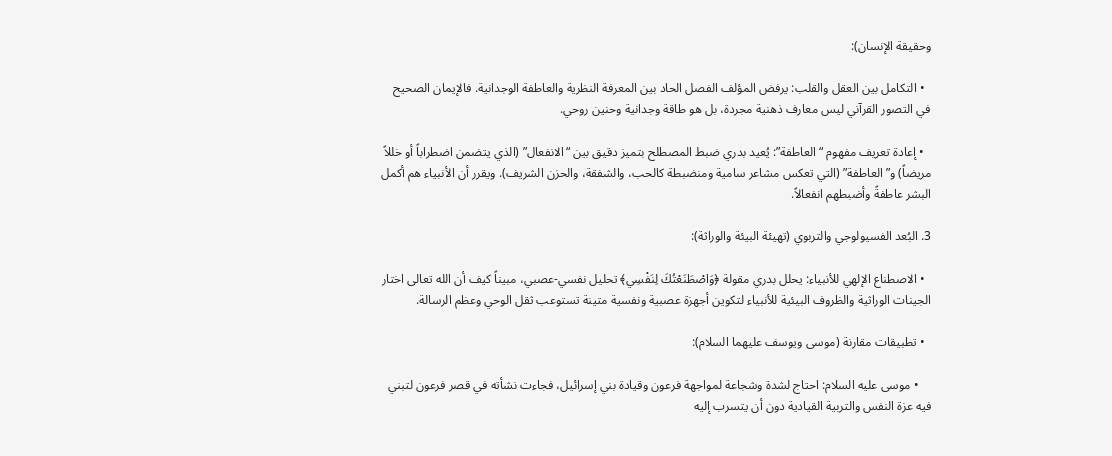وحقيقة الإنسان):

  • التكامل بين العقل والقلب: يرفض المؤلف الفصل الحاد بين المعرفة النظرية والعاطفة الوجدانية. فالإيمان الصحيح في التصور القرآني ليس معارف ذهنية مجردة، بل هو طاقة وجدانية وحنين روحي.

  • إعادة تعريف مفهوم “العاطفة”: يُعيد بدري ضبط المصطلح بتميز دقيق بين “الانفعال” (الذي يتضمن اضطراباً أو خللاً مريضاً) و”العاطفة” (التي تعكس مشاعر سامية ومنضبطة كالحب، والشفقة، والحزن الشريف). ويقرر أن الأنبياء هم أكمل البشر عاطفةً وأضبطهم انفعالاً.

3. البُعد الفسيولوجي والتربوي (تهيئة البيئة والوراثة):

  • الاصطناع الإلهي للأنبياء: يحلل بدري مقولة ﴿وَاصْطَنَعْتُكَ لِنَفْسِي﴾ تحليل نفسي-عصبي، مبيناً كيف أن الله تعالى اختار الجينات الوراثية والظروف البيئية للأنبياء لتكوين أجهزة عصبية ونفسية متينة تستوعب ثقل الوحي وعظم الرسالة.

  • تطبيقات مقارنة (موسى ويوسف عليهما السلام):

    • موسى عليه السلام: احتاج لشدة وشجاعة لمواجهة فرعون وقيادة بني إسرائيل، فجاءت نشأته في قصر فرعون لتبني فيه عزة النفس والتربية القيادية دون أن يتسرب إليه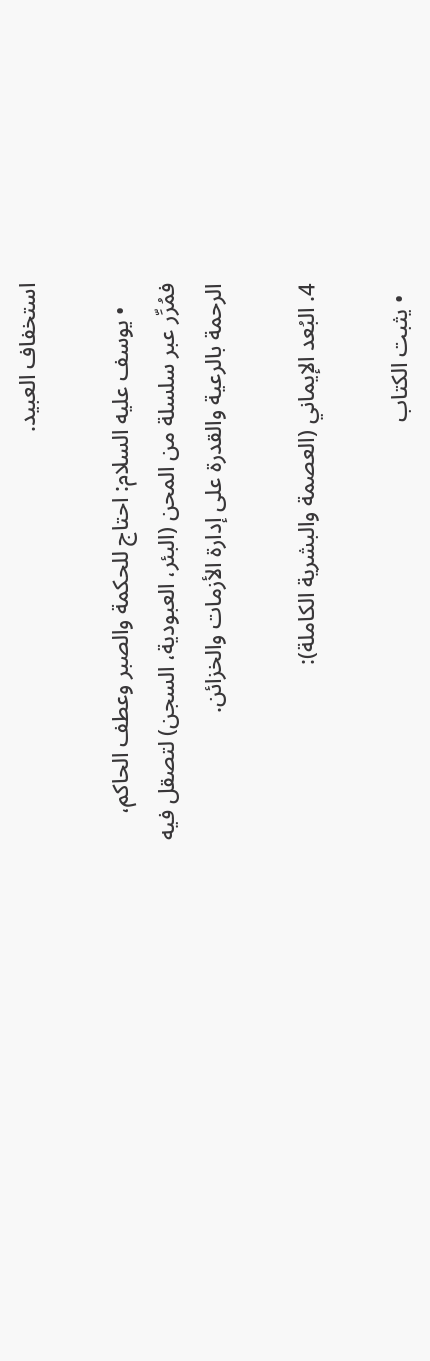استخفاف العبيد.

    • يوسف عليه السلام: احتاج للحكمة والصبر وعطف الحاكم، فمُرِّر عبر سلسلة من المحن (البئر، العبودية، السجن) لتصقل فيه الرحمة بالرعية والقدرة على إدارة الأزمات والخزائن.

4. البُعد الإيماني (العصمة والبشرية الكاملة):

  • يثبت الكتاب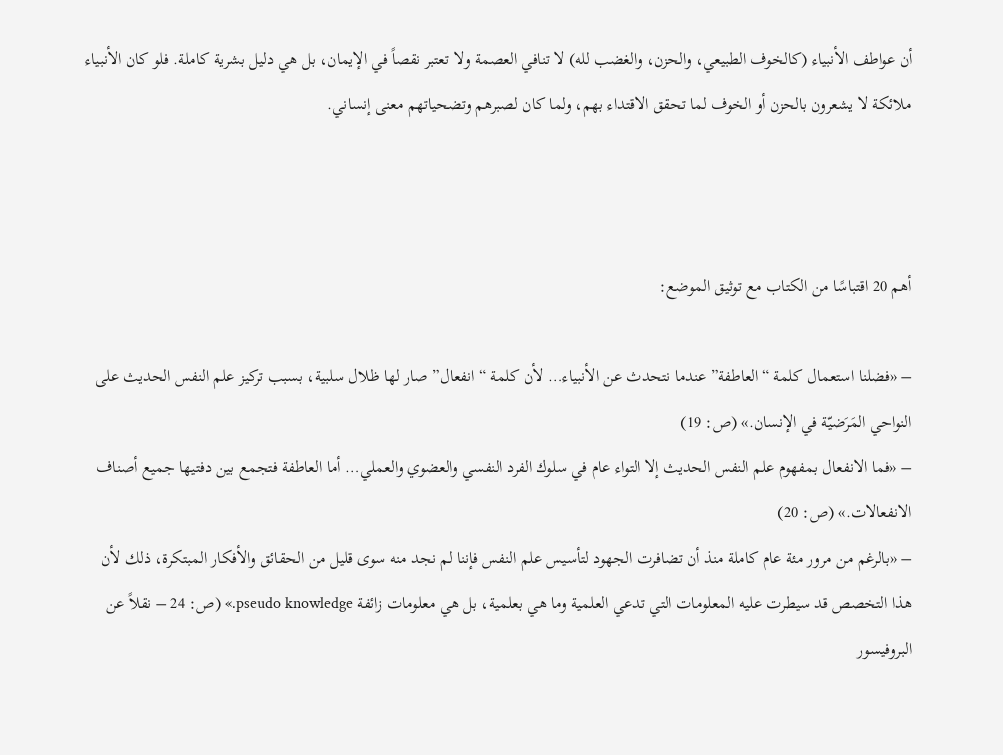أن عواطف الأنبياء (كالخوف الطبيعي، والحزن، والغضب لله) لا تنافي العصمة ولا تعتبر نقصاً في الإيمان، بل هي دليل بشرية كاملة. فلو كان الأنبياء ملائكة لا يشعرون بالحزن أو الخوف لما تحقق الاقتداء بهم، ولما كان لصبرهم وتضحياتهم معنى إنساني.



أهم 20 اقتباسًا من الكتاب مع توثيق الموضع:

– «فضلنا استعمال كلمة “العاطفة” عندما نتحدث عن الأنبياء… لأن كلمة “انفعال” صار لها ظلال سلبية، بسبب تركيز علم النفس الحديث على النواحي المَرَضيّة في الإنسان.» (ص: 19)
– «فما الانفعال بمفهوم علم النفس الحديث إلا التواء عام في سلوك الفرد النفسي والعضوي والعملي… أما العاطفة فتجمع بين دفتيها جميع أصناف الانفعالات.» (ص: 20)
– «بالرغم من مرور مئة عام كاملة منذ أن تضافرت الجهود لتأسيس علم النفس فإننا لم نجد منه سوى قليل من الحقائق والأفكار المبتكرة، ذلك لأن هذا التخصص قد سيطرت عليه المعلومات التي تدعي العلمية وما هي بعلمية، بل هي معلومات زائفة pseudo knowledge.» (ص: 24 – نقلاً عن البروفيسور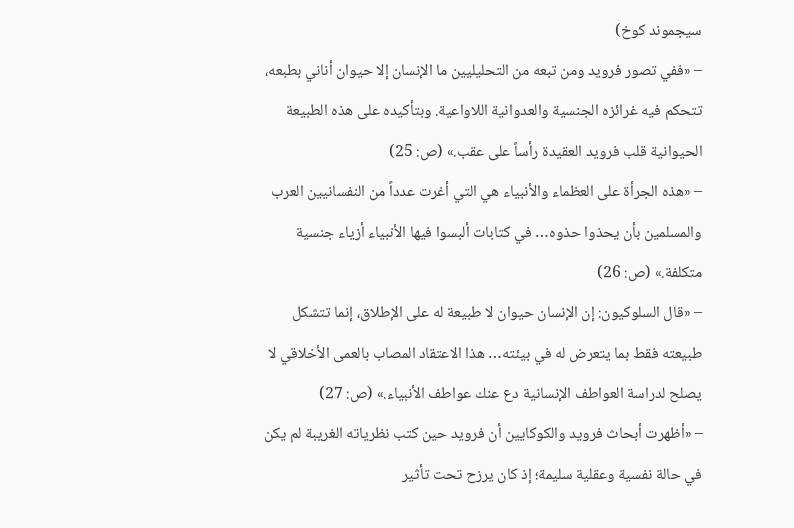سيجموند كوخ)
– «ففي تصور فرويد ومن تبعه من التحليليين ما الإنسان إلا حيوان أناني بطبعه، تتحكم فيه غرائزه الجنسية والعدوانية اللاواعية. وبتأكيده على هذه الطبيعة الحيوانية قلب فرويد العقيدة رأساً على عقب.» (ص: 25)
– «هذه الجرأة على العظماء والأنبياء هي التي أغرت عدداً من النفسانيين العرب والمسلمين بأن يحذوا حذوه… في كتابات ألبسوا فيها الأنبياء أزياء جنسية متكلفة.» (ص: 26)
– «قال السلوكيون: إن الإنسان حيوان لا طبيعة له على الإطلاق، إنما تتشكل طبيعته فقط بما يتعرض له في بيئته… هذا الاعتقاد المصاب بالعمى الأخلاقي لا يصلح لدراسة العواطف الإنسانية دع عنك عواطف الأنبياء.» (ص: 27)
– «أظهرت أبحاث فرويد والكوكايين أن فرويد حين كتب نظرياته الغريبة لم يكن في حالة نفسية وعقلية سليمة؛ إذ كان يرزح تحت تأثير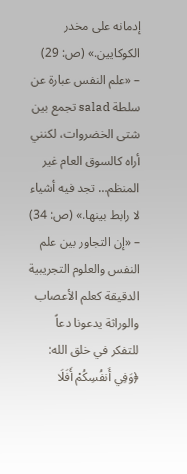إدمانه على مخدر الكوكايين.» (ص: 29)
– «علم النفس عبارة عن سلطة salad تجمع بين شتى الخضروات، لكنني أراه كالسوق العام غير المنظم… تجد فيه أشياء لا رابط بينها.» (ص: 34)
– «إن التجاور بين علم النفس والعلوم التجريبية الدقيقة كعلم الأعصاب والوراثة يدعونا دعاً للتفكر في خلق الله: ﴿وَفِي أَنفُسِكُمْ أَفَلَا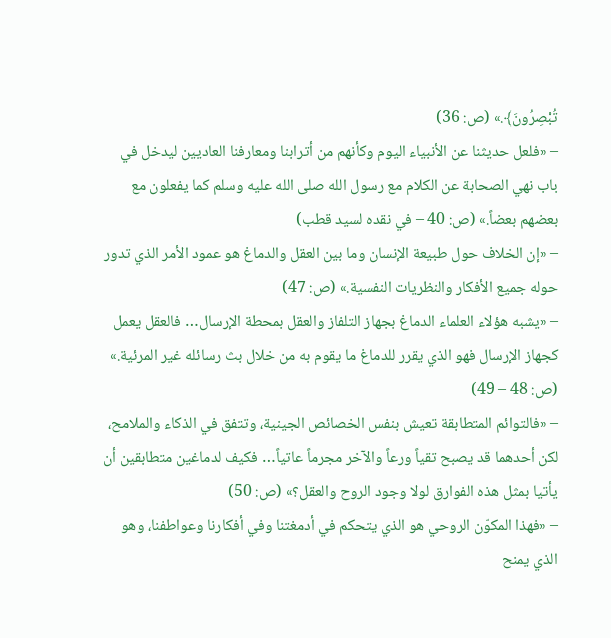تُبْصِرُونَ﴾.» (ص: 36)
– «فلعل حديثنا عن الأنبياء اليوم وكأنهم من أترابنا ومعارفنا العاديين ليدخل في باب نهي الصحابة عن الكلام مع رسول الله صلى الله عليه وسلم كما يفعلون مع بعضهم بعضاً.» (ص: 40 – في نقده لسيد قطب)
– «إن الخلاف حول طبيعة الإنسان وما بين العقل والدماغ هو عمود الأمر الذي تدور حوله جميع الأفكار والنظريات النفسية.» (ص: 47)
– «يشبه هؤلاء العلماء الدماغ بجهاز التلفاز والعقل بمحطة الإرسال… فالعقل يعمل كجهاز الإرسال فهو الذي يقرر للدماغ ما يقوم به من خلال بث رسائله غير المرئية.» (ص: 48 – 49)
– «فالتوائم المتطابقة تعيش بنفس الخصائص الجينية، وتتفق في الذكاء والملامح، لكن أحدهما قد يصبح تقياً ورعاً والآخر مجرماً عاتياً… فكيف لدماغين متطابقين أن يأتيا بمثل هذه الفوارق لولا وجود الروح والعقل؟» (ص: 50)
– «فهذا المكوّن الروحي هو الذي يتحكم في أدمغتنا وفي أفكارنا وعواطفنا، وهو الذي يمنح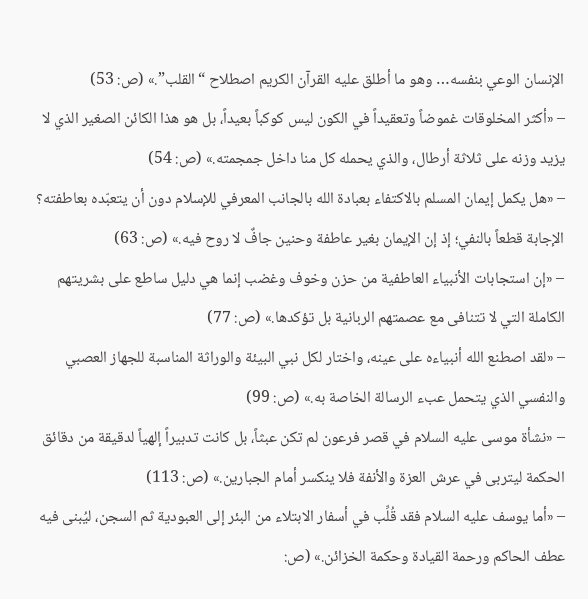الإنسان الوعي بنفسه… وهو ما أطلق عليه القرآن الكريم اصطلاح “القلب”.» (ص: 53)
– «أكثر المخلوقات غموضاً وتعقيداً في الكون ليس كوكباً بعيداً، بل هو هذا الكائن الصغير الذي لا يزيد وزنه على ثلاثة أرطال، والذي يحمله كل منا داخل جمجمته.» (ص: 54)
– «هل يكمل إيمان المسلم بالاكتفاء بعبادة الله بالجانب المعرفي للإسلام دون أن يتعبّده بعاطفته؟ الإجابة قطعاً بالنفي؛ إذ إن الإيمان بغير عاطفة وحنين جافٌ لا روح فيه.» (ص: 63)
– «إن استجابات الأنبياء العاطفية من حزن وخوف وغضب إنما هي دليل ساطع على بشريتهم الكاملة التي لا تتنافى مع عصمتهم الربانية بل تؤكدها.» (ص: 77)
– «لقد اصطنع الله أنبياءه على عينه، واختار لكل نبي البيئة والوراثة المناسبة للجهاز العصبي والنفسي الذي يتحمل عبء الرسالة الخاصة به.» (ص: 99)
– «نشأة موسى عليه السلام في قصر فرعون لم تكن عبثاً، بل كانت تدبيراً إلهياً لدقيقة من دقائق الحكمة ليتربى في عرش العزة والأنفة فلا ينكسر أمام الجبارين.» (ص: 113)
– «أما يوسف عليه السلام فقد قُلِّب في أسفار الابتلاء من البئر إلى العبودية ثم السجن، ليُبنى فيه عطف الحاكم ورحمة القيادة وحكمة الخزائن.» (ص: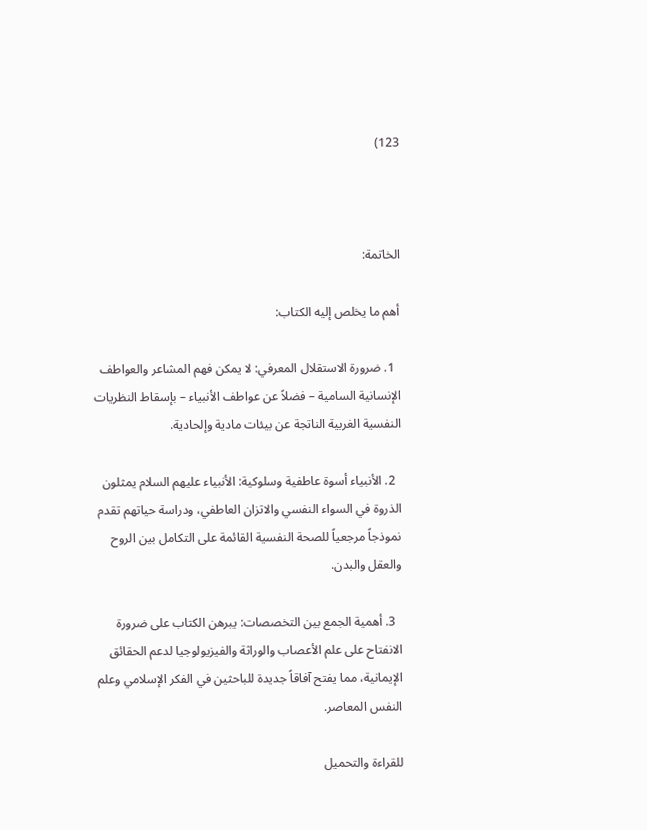123)



الخاتمة:

أهم ما يخلص إليه الكتاب:

  1. ضرورة الاستقلال المعرفي: لا يمكن فهم المشاعر والعواطف الإنسانية السامية – فضلاً عن عواطف الأنبياء – بإسقاط النظريات النفسية الغربية الناتجة عن بيئات مادية وإلحادية.

  2. الأنبياء أسوة عاطفية وسلوكية: الأنبياء عليهم السلام يمثلون الذروة في السواء النفسي والاتزان العاطفي، ودراسة حياتهم تقدم نموذجاً مرجعياً للصحة النفسية القائمة على التكامل بين الروح والعقل والبدن.

  3. أهمية الجمع بين التخصصات: يبرهن الكتاب على ضرورة الانفتاح على علم الأعصاب والوراثة والفيزيولوجيا لدعم الحقائق الإيمانية، مما يفتح آفاقاً جديدة للباحثين في الفكر الإسلامي وعلم النفس المعاصر.

للقراءة والتحميل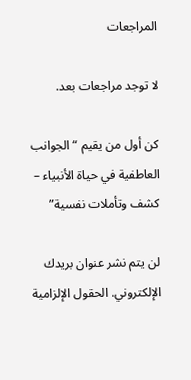المراجعات

لا توجد مراجعات بعد.

كن أول من يقيم “الجوانب العاطفية في حياة الأنبياء – كشف وتأملات نفسية”

لن يتم نشر عنوان بريدك الإلكتروني. الحقول الإلزامية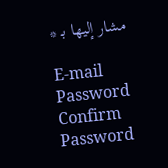مشار إليها بـ *

E-mail
Password
Confirm Password